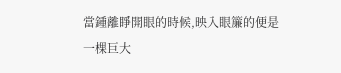當鍾離睜開眼的時候,映入眼簾的便是一棵巨大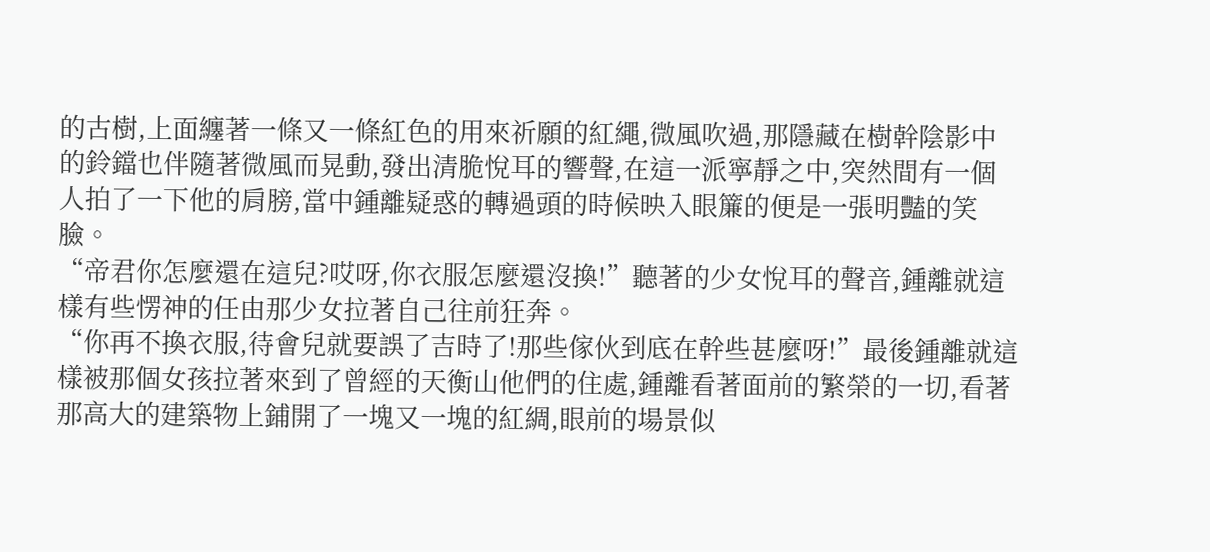的古樹,上面纏著一條又一條紅色的用來祈願的紅繩,微風吹過,那隱藏在樹幹陰影中的鈴鐺也伴隨著微風而晃動,發出清脆悅耳的響聲,在這一派寧靜之中,突然間有一個人拍了一下他的肩膀,當中鍾離疑惑的轉過頭的時候映入眼簾的便是一張明豔的笑臉。
“帝君你怎麼還在這兒?哎呀,你衣服怎麼還沒換!”聽著的少女悅耳的聲音,鍾離就這樣有些愣神的任由那少女拉著自己往前狂奔。
“你再不換衣服,待會兒就要誤了吉時了!那些傢伙到底在幹些甚麼呀!”最後鍾離就這樣被那個女孩拉著來到了曾經的天衡山他們的住處,鍾離看著面前的繁榮的一切,看著那高大的建築物上鋪開了一塊又一塊的紅綢,眼前的場景似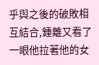乎與之後的破敗相互結合,鍾離又看了一眼他拉著他的女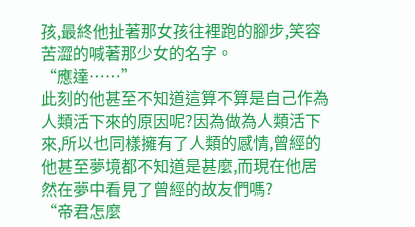孩,最終他扯著那女孩往裡跑的腳步,笑容苦澀的喊著那少女的名字。
“應達……”
此刻的他甚至不知道這算不算是自己作為人類活下來的原因呢?因為做為人類活下來,所以也同樣擁有了人類的感情,曾經的他甚至夢境都不知道是甚麼,而現在他居然在夢中看見了曾經的故友們嗎?
“帝君怎麼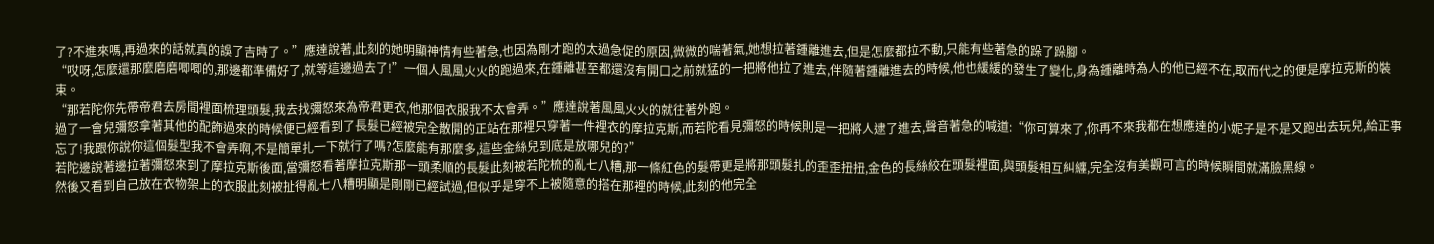了?不進來嗎,再過來的話就真的誤了吉時了。”應達說著,此刻的她明顯神情有些著急,也因為剛才跑的太過急促的原因,微微的喘著氣,她想拉著鍾離進去,但是怎麼都拉不動,只能有些著急的跺了跺腳。
“哎呀,怎麼還那麼磨磨唧唧的,那邊都準備好了,就等這邊過去了!”一個人風風火火的跑過來,在鍾離甚至都還沒有開口之前就猛的一把將他拉了進去,伴隨著鍾離進去的時候,他也緩緩的發生了變化,身為鍾離時為人的他已經不在,取而代之的便是摩拉克斯的裝束。
“那若陀你先帶帝君去房間裡面梳理頭髮,我去找彌怒來為帝君更衣,他那個衣服我不太會弄。”應達說著風風火火的就往著外跑。
過了一會兒彌怒拿著其他的配飾過來的時候便已經看到了長髮已經被完全散開的正站在那裡只穿著一件裡衣的摩拉克斯,而若陀看見彌怒的時候則是一把將人逮了進去,聲音著急的喊道:“你可算來了,你再不來我都在想應達的小妮子是不是又跑出去玩兒,給正事忘了!我跟你說你這個髮型我不會弄啊,不是簡單扎一下就行了嗎?怎麼能有那麼多,這些金絲兒到底是放哪兒的?”
若陀邊說著邊拉著彌怒來到了摩拉克斯後面,當彌怒看著摩拉克斯那一頭柔順的長髮此刻被若陀梳的亂七八糟,那一條紅色的髮帶更是將那頭髮扎的歪歪扭扭,金色的長絲絞在頭髮裡面,與頭髮相互糾纏,完全沒有美觀可言的時候瞬間就滿臉黑線。
然後又看到自己放在衣物架上的衣服此刻被扯得亂七八糟明顯是剛剛已經試過,但似乎是穿不上被隨意的搭在那裡的時候,此刻的他完全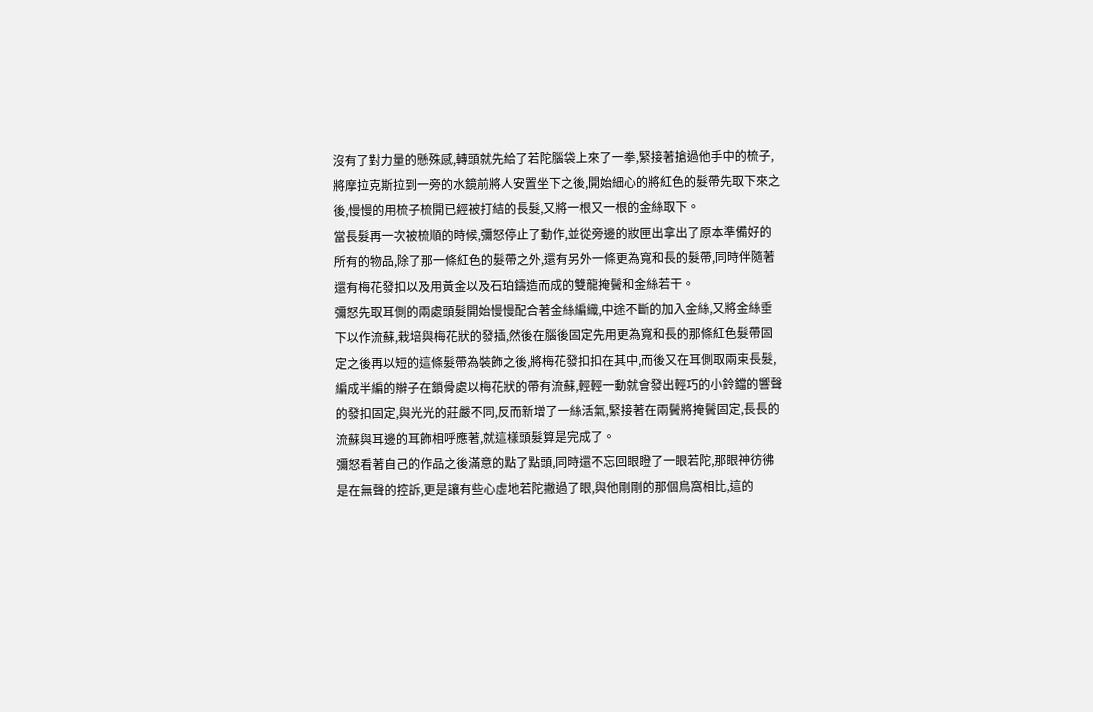沒有了對力量的懸殊感,轉頭就先給了若陀腦袋上來了一拳,緊接著搶過他手中的梳子,將摩拉克斯拉到一旁的水鏡前將人安置坐下之後,開始細心的將紅色的髮帶先取下來之後,慢慢的用梳子梳開已經被打結的長髮,又將一根又一根的金絲取下。
當長髮再一次被梳順的時候,彌怒停止了動作,並從旁邊的妝匣出拿出了原本準備好的所有的物品,除了那一條紅色的髮帶之外,還有另外一條更為寬和長的髮帶,同時伴隨著還有梅花發扣以及用黃金以及石珀鑄造而成的雙龍掩鬢和金絲若干。
彌怒先取耳側的兩處頭髮開始慢慢配合著金絲編織,中途不斷的加入金絲,又將金絲垂下以作流蘇,栽培與梅花狀的發插,然後在腦後固定先用更為寬和長的那條紅色髮帶固定之後再以短的這條髮帶為裝飾之後,將梅花發扣扣在其中,而後又在耳側取兩束長髮,編成半編的辮子在鎖骨處以梅花狀的帶有流蘇,輕輕一動就會發出輕巧的小鈴鐺的響聲的發扣固定,與光光的莊嚴不同,反而新增了一絲活氣,緊接著在兩鬢將掩鬢固定,長長的流蘇與耳邊的耳飾相呼應著,就這樣頭髮算是完成了。
彌怒看著自己的作品之後滿意的點了點頭,同時還不忘回眼瞪了一眼若陀,那眼神彷彿是在無聲的控訴,更是讓有些心虛地若陀撇過了眼,與他剛剛的那個鳥窩相比,這的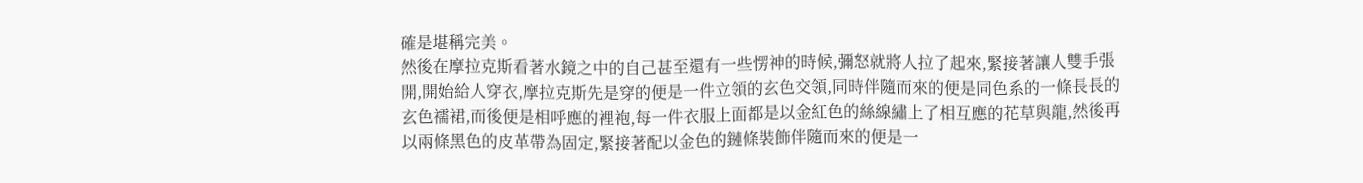確是堪稱完美。
然後在摩拉克斯看著水鏡之中的自己甚至還有一些愣神的時候,彌怒就將人拉了起來,緊接著讓人雙手張開,開始給人穿衣,摩拉克斯先是穿的便是一件立領的玄色交領,同時伴隨而來的便是同色系的一條長長的玄色襦裙,而後便是相呼應的裡袍,每一件衣服上面都是以金紅色的絲線繡上了相互應的花草與龍,然後再以兩條黑色的皮革帶為固定,緊接著配以金色的鏈條裝飾伴隨而來的便是一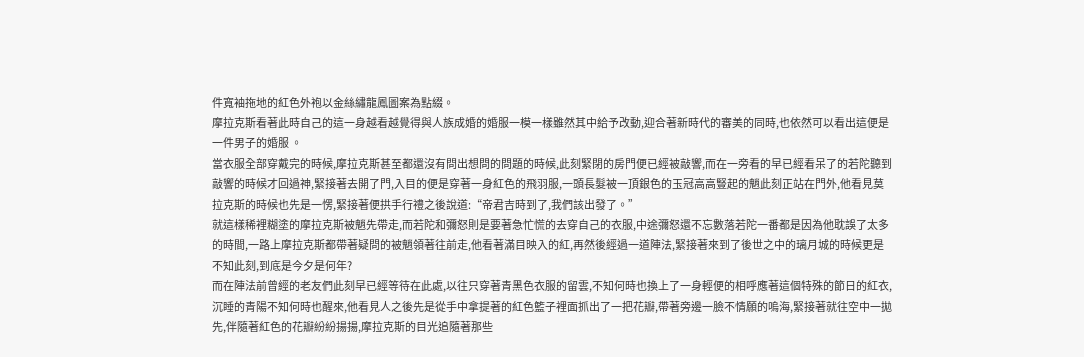件寬袖拖地的紅色外袍以金絲繡龍鳳圖案為點綴。
摩拉克斯看著此時自己的這一身越看越覺得與人族成婚的婚服一模一樣雖然其中給予改動,迎合著新時代的審美的同時,也依然可以看出這便是一件男子的婚服 。
當衣服全部穿戴完的時候,摩拉克斯甚至都還沒有問出想問的問題的時候,此刻緊閉的房門便已經被敲響,而在一旁看的早已經看呆了的若陀聽到敲響的時候才回過神,緊接著去開了門,入目的便是穿著一身紅色的飛羽服,一頭長髮被一頂銀色的玉冠高高豎起的魈此刻正站在門外,他看見莫拉克斯的時候也先是一愣,緊接著便拱手行禮之後說道:“帝君吉時到了,我們該出發了。”
就這樣稀裡糊塗的摩拉克斯被魈先帶走,而若陀和彌怒則是要著急忙慌的去穿自己的衣服,中途彌怒還不忘數落若陀一番都是因為他耽誤了太多的時間,一路上摩拉克斯都帶著疑問的被魈領著往前走,他看著滿目映入的紅,再然後經過一道陣法,緊接著來到了後世之中的璃月城的時候更是不知此刻,到底是今夕是何年?
而在陣法前曾經的老友們此刻早已經等待在此處,以往只穿著青黑色衣服的留雲,不知何時也換上了一身輕便的相呼應著這個特殊的節日的紅衣,沉睡的青陽不知何時也醒來,他看見人之後先是從手中拿提著的紅色籃子裡面抓出了一把花瓣,帶著旁邊一臉不情願的嗚海,緊接著就往空中一拋先,伴隨著紅色的花瓣紛紛揚揚,摩拉克斯的目光追隨著那些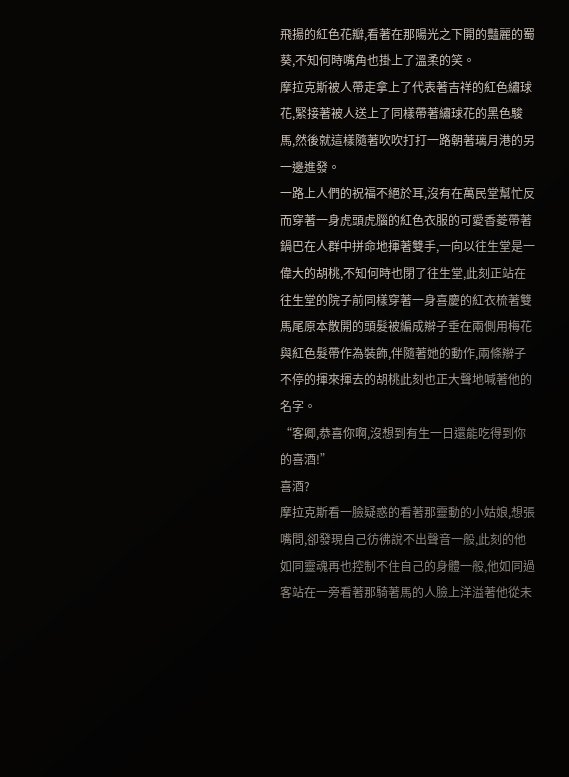飛揚的紅色花瓣,看著在那陽光之下開的豔麗的蜀葵,不知何時嘴角也掛上了溫柔的笑。
摩拉克斯被人帶走拿上了代表著吉祥的紅色繡球花,緊接著被人送上了同樣帶著繡球花的黑色駿馬,然後就這樣隨著吹吹打打一路朝著璃月港的另一邊進發。
一路上人們的祝福不絕於耳,沒有在萬民堂幫忙反而穿著一身虎頭虎腦的紅色衣服的可愛香菱帶著鍋巴在人群中拼命地揮著雙手,一向以往生堂是一偉大的胡桃,不知何時也閉了往生堂,此刻正站在往生堂的院子前同樣穿著一身喜慶的紅衣梳著雙馬尾原本散開的頭髮被編成辮子垂在兩側用梅花與紅色髮帶作為裝飾,伴隨著她的動作,兩條辮子不停的揮來揮去的胡桃此刻也正大聲地喊著他的名字。
“客卿,恭喜你啊,沒想到有生一日還能吃得到你的喜酒!”
喜酒?
摩拉克斯看一臉疑惑的看著那靈動的小姑娘,想張嘴問,卻發現自己彷彿說不出聲音一般,此刻的他如同靈魂再也控制不住自己的身體一般,他如同過客站在一旁看著那騎著馬的人臉上洋溢著他從未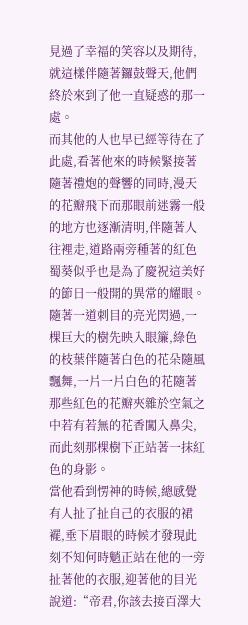見過了幸福的笑容以及期待,就這樣伴隨著鑼鼓聲天,他們終於來到了他一直疑惑的那一處。
而其他的人也早已經等待在了此處,看著他來的時候緊接著隨著禮炮的聲響的同時,漫天的花瓣飛下而那眼前迷霧一般的地方也逐漸清明,伴隨著人往裡走,道路兩旁種著的紅色蜀葵似乎也是為了慶祝這美好的節日一般開的異常的耀眼。
隨著一道刺目的亮光閃過,一棵巨大的樹先映入眼簾,綠色的枝葉伴隨著白色的花朵隨風飄舞,一片一片白色的花隨著那些紅色的花瓣夾雜於空氣之中若有若無的花香闖入鼻尖,而此刻那棵樹下正站著一抹紅色的身影。
當他看到愣神的時候,總感覺有人扯了扯自己的衣服的裙襬,垂下眉眼的時候才發現此刻不知何時魈正站在他的一旁扯著他的衣服,迎著他的目光說道:“帝君,你該去接百澤大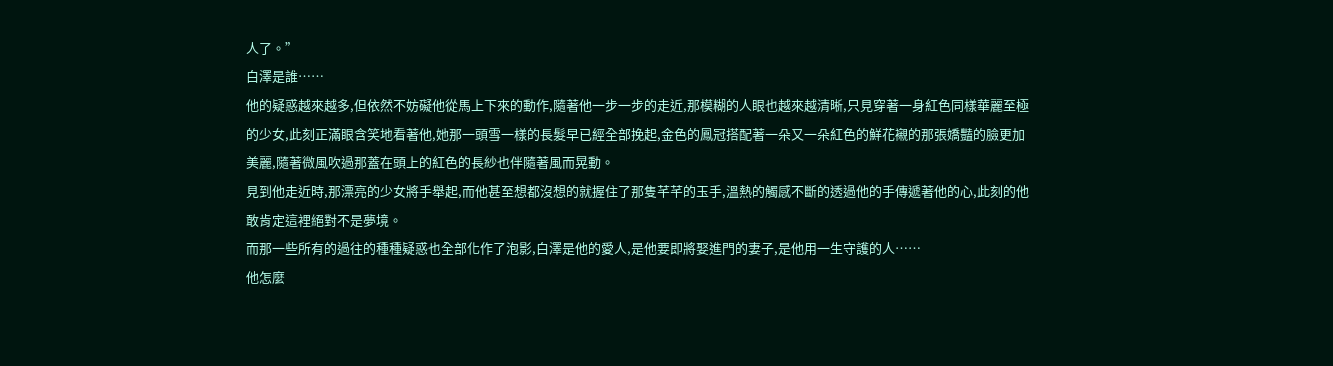人了。”
白澤是誰……
他的疑惑越來越多,但依然不妨礙他從馬上下來的動作,隨著他一步一步的走近,那模糊的人眼也越來越清晰,只見穿著一身紅色同樣華麗至極的少女,此刻正滿眼含笑地看著他,她那一頭雪一樣的長髮早已經全部挽起,金色的鳳冠搭配著一朵又一朵紅色的鮮花襯的那張嬌豔的臉更加美麗,隨著微風吹過那蓋在頭上的紅色的長紗也伴隨著風而晃動。
見到他走近時,那漂亮的少女將手舉起,而他甚至想都沒想的就握住了那隻芊芊的玉手,溫熱的觸感不斷的透過他的手傳遞著他的心,此刻的他敢肯定這裡絕對不是夢境。
而那一些所有的過往的種種疑惑也全部化作了泡影,白澤是他的愛人,是他要即將娶進門的妻子,是他用一生守護的人……
他怎麼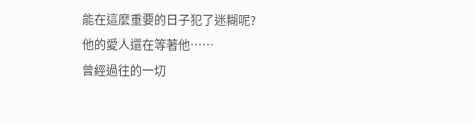能在這麼重要的日子犯了迷糊呢?
他的愛人還在等著他……
曾經過往的一切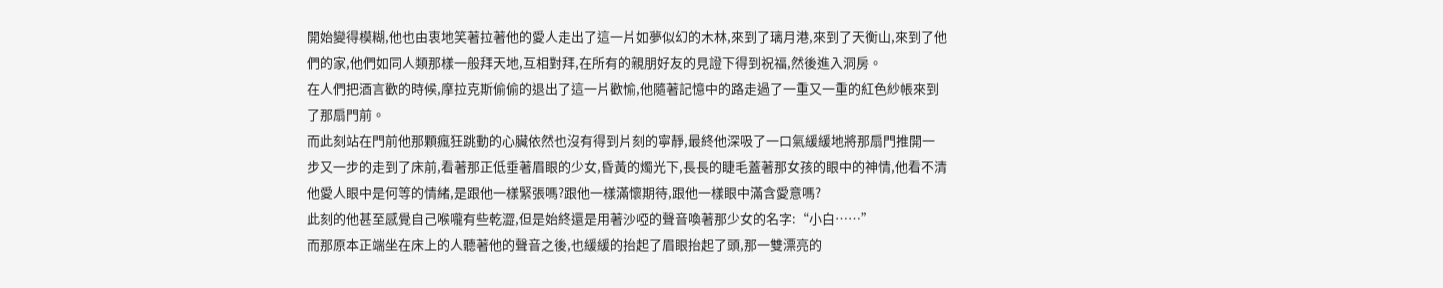開始變得模糊,他也由衷地笑著拉著他的愛人走出了這一片如夢似幻的木林,來到了璃月港,來到了天衡山,來到了他們的家,他們如同人類那樣一般拜天地,互相對拜,在所有的親朋好友的見證下得到祝福,然後進入洞房。
在人們把酒言歡的時候,摩拉克斯偷偷的退出了這一片歡愉,他隨著記憶中的路走過了一重又一重的紅色紗帳來到了那扇門前。
而此刻站在門前他那顆瘋狂跳動的心臟依然也沒有得到片刻的寧靜,最終他深吸了一口氣緩緩地將那扇門推開一步又一步的走到了床前,看著那正低垂著眉眼的少女,昏黃的燭光下,長長的睫毛蓋著那女孩的眼中的神情,他看不清他愛人眼中是何等的情緒,是跟他一樣緊張嗎?跟他一樣滿懷期待,跟他一樣眼中滿含愛意嗎?
此刻的他甚至感覺自己喉嚨有些乾澀,但是始終還是用著沙啞的聲音喚著那少女的名字:“小白……”
而那原本正端坐在床上的人聽著他的聲音之後,也緩緩的抬起了眉眼抬起了頭,那一雙漂亮的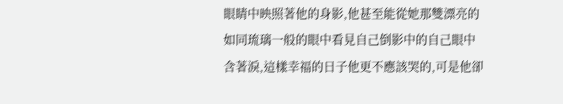眼睛中映照著他的身影,他甚至能從她那雙漂亮的如同琉璃一般的眼中看見自己倒影中的自己眼中含著淚,這樣幸福的日子他更不應該哭的,可是他卻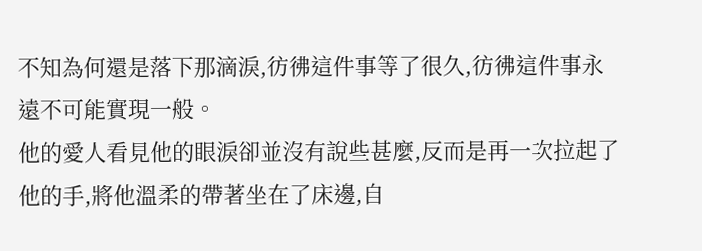不知為何還是落下那滴淚,彷彿這件事等了很久,彷彿這件事永遠不可能實現一般。
他的愛人看見他的眼淚卻並沒有說些甚麼,反而是再一次拉起了他的手,將他溫柔的帶著坐在了床邊,自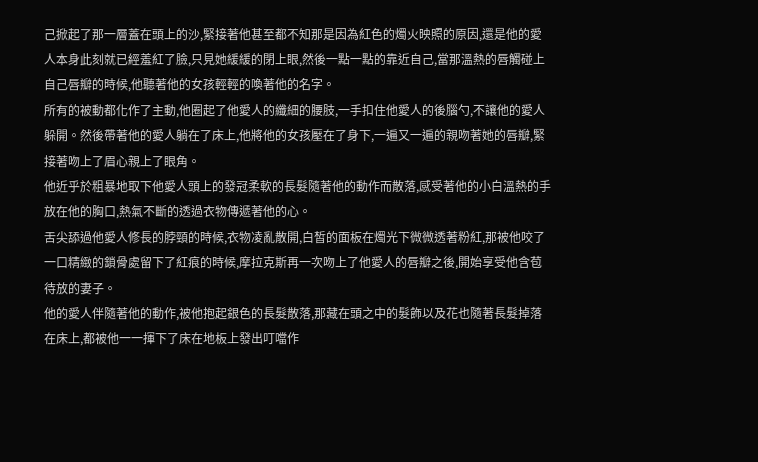己掀起了那一層蓋在頭上的沙,緊接著他甚至都不知那是因為紅色的燭火映照的原因,還是他的愛人本身此刻就已經羞紅了臉,只見她緩緩的閉上眼,然後一點一點的靠近自己,當那溫熱的唇觸碰上自己唇瓣的時候,他聽著他的女孩輕輕的喚著他的名字。
所有的被動都化作了主動,他圈起了他愛人的纖細的腰肢,一手扣住他愛人的後腦勺,不讓他的愛人躲開。然後帶著他的愛人躺在了床上,他將他的女孩壓在了身下,一遍又一遍的親吻著她的唇瓣,緊接著吻上了眉心親上了眼角。
他近乎於粗暴地取下他愛人頭上的發冠柔軟的長髮隨著他的動作而散落,感受著他的小白溫熱的手放在他的胸口,熱氣不斷的透過衣物傳遞著他的心。
舌尖舔過他愛人修長的脖頸的時候,衣物凌亂散開,白皙的面板在燭光下微微透著粉紅,那被他咬了一口精緻的鎖骨處留下了紅痕的時候,摩拉克斯再一次吻上了他愛人的唇瓣之後,開始享受他含苞待放的妻子。
他的愛人伴隨著他的動作,被他抱起銀色的長髮散落,那藏在頭之中的髮飾以及花也隨著長髮掉落在床上,都被他一一揮下了床在地板上發出叮噹作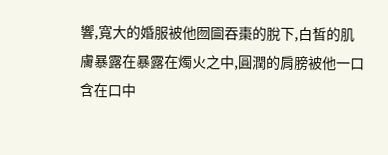響,寬大的婚服被他囫圇吞棗的脫下,白皙的肌膚暴露在暴露在燭火之中,圓潤的肩膀被他一口含在口中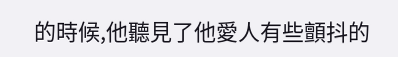的時候,他聽見了他愛人有些顫抖的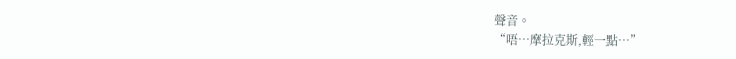聲音。
“唔…摩拉克斯,輕一點…”